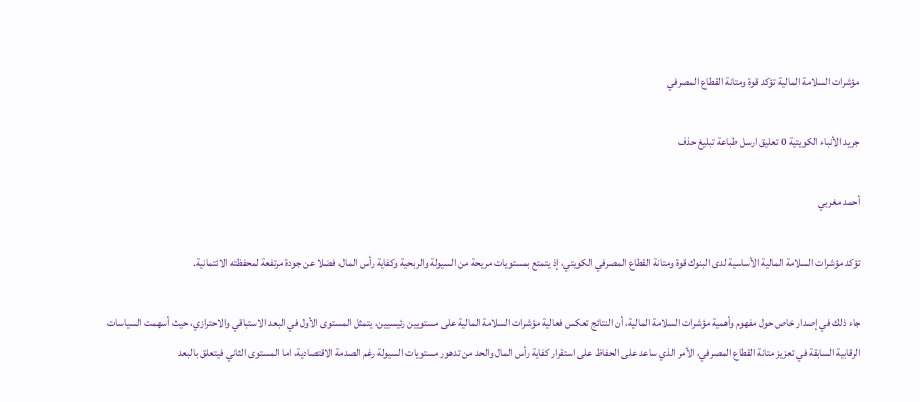مؤشرات السلامة المالية تؤكد قوة ومتانة القطاع المصرفي

جريد الأنباء الكويتية 0 تعليق ارسل طباعة تبليغ حذف

أحمد مغربي

تؤكد مؤشرات السلامة المالية الأساسية لدى البنوك قوة ومتانة القطاع المصرفي الكويتي، إذ يتمتع بمستويات مريحة من السيولة والربحية وكفاية رأس المال، فضلا عن جودة مرتفعة لمحفظته الائتمانية.

جاء ذلك في إصدار خاص حول مفهوم وأهمية مؤشرات السلامة المالية، أن النتائج تعكس فعالية مؤشرات السلامة المالية على مستويين رئيسيين، يتمثل المستوى الأول في البعد الاستباقي والاحترازي، حيث أسهمت السياسات الرقابية السابقة في تعزيز متانة القطاع المصرفي، الأمر الذي ساعد على الحفاظ على استقرار كفاية رأس المال والحد من تدهور مستويات السيولة رغم الصدمة الاقتصادية، اما المستوى الثاني فيتعلق بالبعد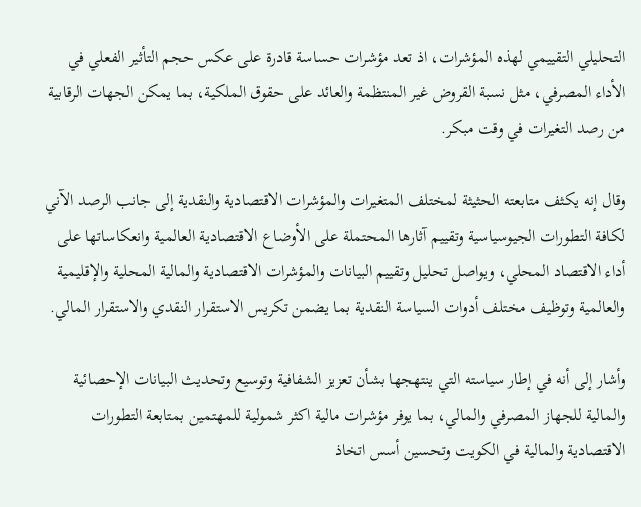التحليلي التقييمي لهذه المؤشرات، اذ تعد مؤشرات حساسة قادرة على عكس حجم التأثير الفعلي في الأداء المصرفي، مثل نسبة القروض غير المنتظمة والعائد على حقوق الملكية، بما يمكن الجهات الرقابية من رصد التغيرات في وقت مبكر.

وقال إنه يكثف متابعته الحثيثة لمختلف المتغيرات والمؤشرات الاقتصادية والنقدية إلى جانب الرصد الآني لكافة التطورات الجيوسياسية وتقييم آثارها المحتملة على الأوضاع الاقتصادية العالمية وانعكاساتها على أداء الاقتصاد المحلي، ويواصل تحليل وتقييم البيانات والمؤشرات الاقتصادية والمالية المحلية والإقليمية والعالمية وتوظيف مختلف أدوات السياسة النقدية بما يضمن تكريس الاستقرار النقدي والاستقرار المالي.

وأشار إلى أنه في إطار سياسته التي ينتهجها بشأن تعزيز الشفافية وتوسيع وتحديث البيانات الإحصائية والمالية للجهاز المصرفي والمالي، بما يوفر مؤشرات مالية اكثر شمولية للمهتمين بمتابعة التطورات الاقتصادية والمالية في الكويت وتحسين أسس اتخاذ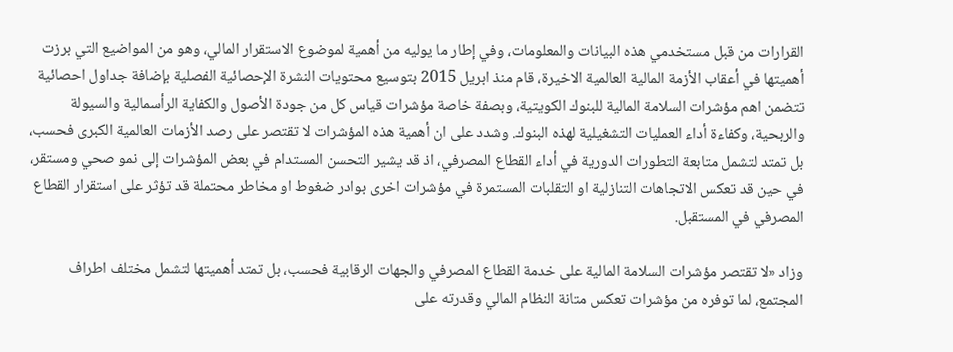القرارات من قبل مستخدمي هذه البيانات والمعلومات، وفي إطار ما يوليه من أهمية لموضوع الاستقرار المالي، وهو من المواضيع التي برزت أهميتها في أعقاب الأزمة المالية العالمية الاخيرة، قام منذ ابريل 2015 بتوسيع محتويات النشرة الإحصائية الفصلية بإضافة جداول احصائية تتضمن اهم مؤشرات السلامة المالية للبنوك الكويتية، وبصفة خاصة مؤشرات قياس كل من جودة الأصول والكفاية الرأسمالية والسيولة والربحية، وكفاءة أداء العمليات التشغيلية لهذه البنوك. وشدد على ان أهمية هذه المؤشرات لا تقتصر على رصد الأزمات العالمية الكبرى فحسب، بل تمتد لتشمل متابعة التطورات الدورية في أداء القطاع المصرفي، اذ قد يشير التحسن المستدام في بعض المؤشرات إلى نمو صحي ومستقر، في حين قد تعكس الاتجاهات التنازلية او التقلبات المستمرة في مؤشرات اخرى بوادر ضغوط او مخاطر محتملة قد تؤثر على استقرار القطاع المصرفي في المستقبل.

وزاد «لا تقتصر مؤشرات السلامة المالية على خدمة القطاع المصرفي والجهات الرقابية فحسب، بل تمتد أهميتها لتشمل مختلف اطراف المجتمع، لما توفره من مؤشرات تعكس متانة النظام المالي وقدرته على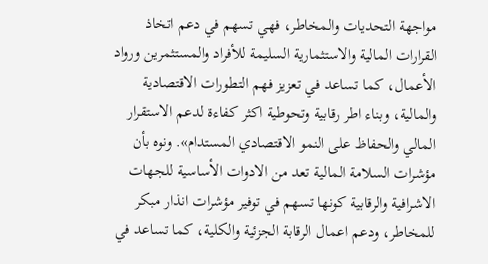مواجهة التحديات والمخاطر، فهي تسهم في دعم اتخاذ القرارات المالية والاستثمارية السليمة للأفراد والمستثمرين ورواد الأعمال، كما تساعد في تعزيز فهم التطورات الاقتصادية والمالية، وبناء اطر رقابية وتحوطية اكثر كفاءة لدعم الاستقرار المالي والحفاظ على النمو الاقتصادي المستدام». ونوه بأن مؤشرات السلامة المالية تعد من الادوات الأساسية للجهات الاشرافية والرقابية كونها تسهم في توفير مؤشرات انذار مبكر للمخاطر، ودعم اعمال الرقابة الجزئية والكلية، كما تساعد في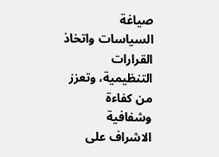صياغة السياسات واتخاذ القرارات التنظيمية، وتعزز من كفاءة وشفافية الاشراف على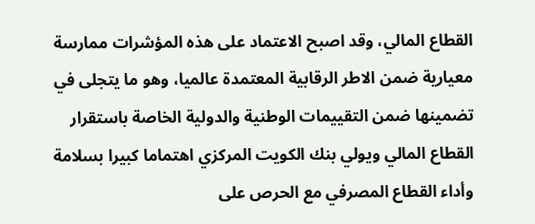القطاع المالي، وقد اصبح الاعتماد على هذه المؤشرات ممارسة معيارية ضمن الاطر الرقابية المعتمدة عالميا، وهو ما يتجلى في تضمينها ضمن التقييمات الوطنية والدولية الخاصة باستقرار القطاع المالي ويولي بنك الكويت المركزي اهتماما كبيرا بسلامة وأداء القطاع المصرفي مع الحرص على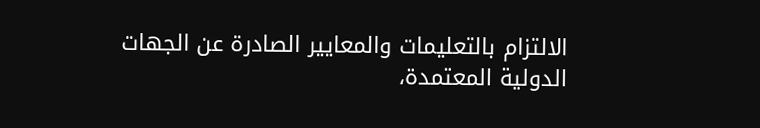الالتزام بالتعليمات والمعايير الصادرة عن الجهات الدولية المعتمدة،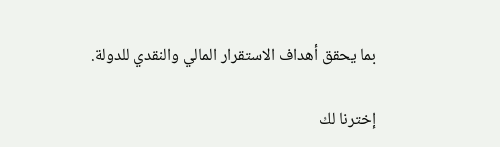بما يحقق أهداف الاستقرار المالي والنقدي للدولة.

إخترنا لك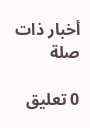أخبار ذات صلة

0 تعليق